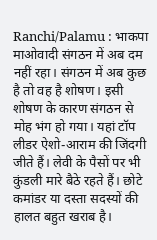Ranchi/Palamu : भाकपा माओवादी संगठन में अब दम नहीं रहा। संगठन में अब कुछ है तो वह है शोषण। इसी शोषण के कारण संगठन से मोह भंग हो गया। यहां टॉप लीडर ऐशो-आराम की जिंदगी जीते हैं। लेवी के पैसों पर भी कुंडली मारे बैठे रहते हैं। छोटे कमांडर या दस्ता सदस्यों की हालत बहुत खराब है।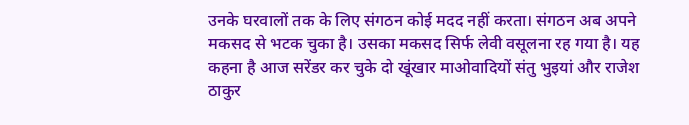उनके घरवालों तक के लिए संगठन कोई मदद नहीं करता। संगठन अब अपने मकसद से भटक चुका है। उसका मकसद सिर्फ लेवी वसूलना रह गया है। यह कहना है आज सरेंडर कर चुके दो खूंखार माओवादियों संतु भुइयां और राजेश ठाकुर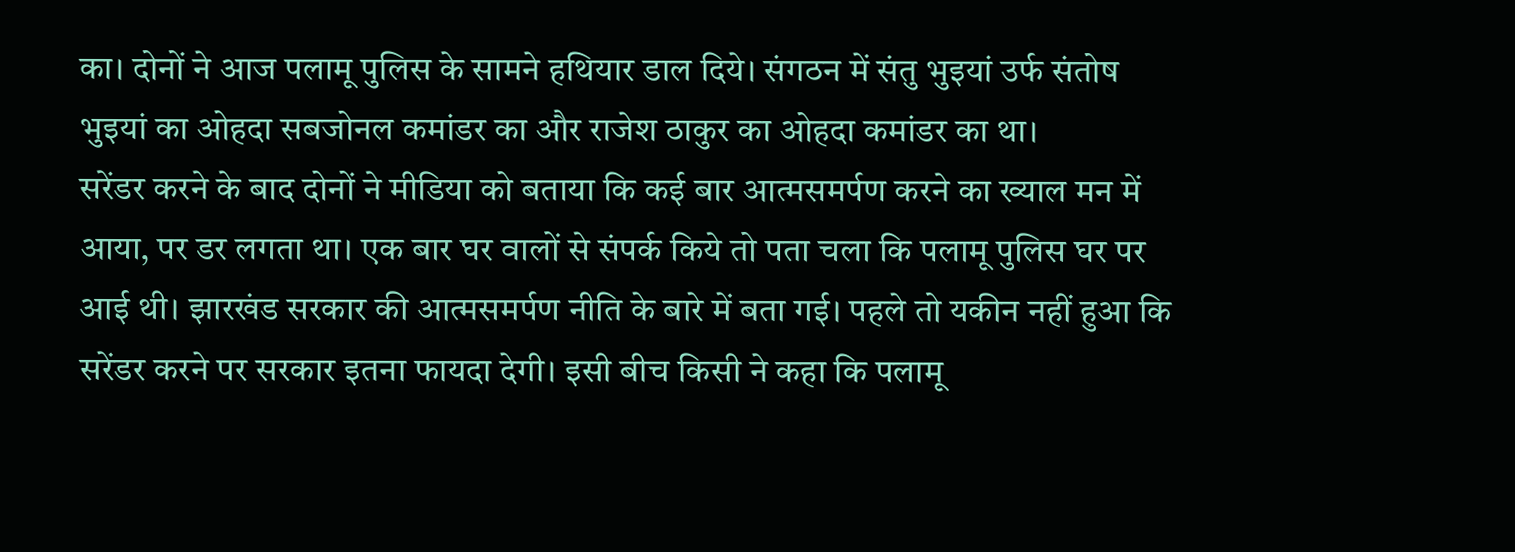का। दोनों ने आज पलामू पुलिस के सामने हथियार डाल दिये। संगठन में संतु भुइयां उर्फ संतोष भुइयां का ओहदा सबजोनल कमांडर का और राजेश ठाकुर का ओहदा कमांडर का था।
सरेंडर करने के बाद दोनों ने मीडिया को बताया कि कई बार आत्मसमर्पण करने का ख्याल मन में आया, पर डर लगता था। एक बार घर वालों से संपर्क किये तो पता चला कि पलामू पुलिस घर पर आई थी। झारखंड सरकार की आत्मसमर्पण नीति के बारे में बता गई। पहले तो यकीन नहीं हुआ कि सरेंडर करने पर सरकार इतना फायदा देगी। इसी बीच किसी ने कहा कि पलामू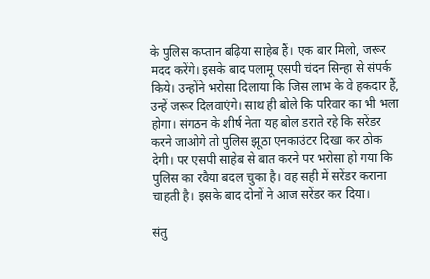के पुलिस कप्तान बढ़िया साहेब हैं। एक बार मिलो, जरूर मदद करेंगे। इसके बाद पलामू एसपी चंदन सिन्हा से संपर्क किये। उन्होंने भरोसा दिलाया कि जिस लाभ के वे हकदार हैं, उन्हें जरूर दिलवाएंगे। साथ ही बोले कि परिवार का भी भला होगा। संगठन के शीर्ष नेता यह बोल डराते रहे कि सरेंडर करने जाओगे तो पुलिस झूठा एनकाउंटर दिखा कर ठोक देगी। पर एसपी साहेब से बात करने पर भरोसा हो गया कि पुलिस का रवैया बदल चुका है। वह सही में सरेंडर कराना चाहती है। इसके बाद दोनों ने आज सरेंडर कर दिया।

संतु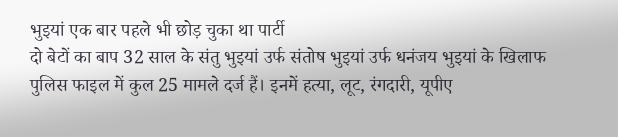भुइयां एक बार पहले भी छोड़ चुका था पार्टी
दो बेटों का बाप 32 साल के संतु भुइयां उर्फ संतोष भुइयां उर्फ धनंजय भुइयां के खिलाफ पुलिस फाइल में कुल 25 मामले दर्ज हैं। इनमें हत्या, लूट, रंगदारी, यूपीए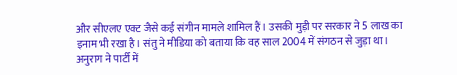और सीएलए एक्ट जैसे कई संगीन मामले शामिल हैं। उसकी मुड़ी पर सरकार ने 5 लाख का इनाम भी रखा है। संतु ने मीडिया को बताया कि वह साल 2004 में संगठन से जुड़ा था। अनुराग ने पार्टी में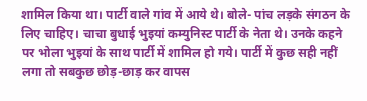शामिल किया था। पार्टी वाले गांव में आये थे। बोले- पांच लड़के संगठन के लिए चाहिए। चाचा बुधाई भुइयां कम्युनिस्ट पार्टी के नेता थे। उनके कहने पर भोला भुइयां के साथ पार्टी में शामिल हो गये। पार्टी में कुछ सही नहीं लगा तो सबकुछ छोड़-छाड़ कर वापस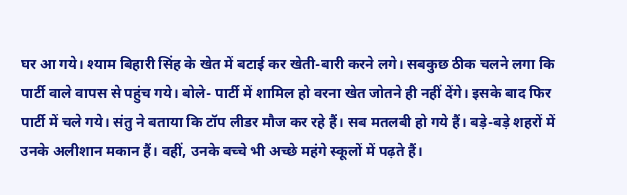घर आ गये। श्याम बिहारी सिंह के खेत में बटाई कर खेती-बारी करने लगे। सबकुछ ठीक चलने लगा कि पार्टी वाले वापस से पहुंच गये। बोले- पार्टी में शामिल हो वरना खेत जोतने ही नहीं देंगे। इसके बाद फिर पार्टी में चले गये। संतु ने बताया कि टॉप लीडर मौज कर रहे हैं। सब मतलबी हो गये हैं। बड़े-बड़े शहरों में उनके अलीशान मकान हैं। वहीं, उनके बच्चे भी अच्छे महंगे स्कूलों में पढ़ते हैं।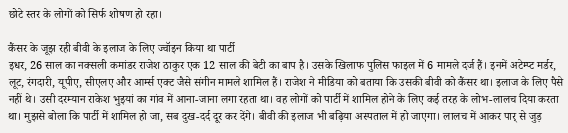छोटे स्तर के लोगों को सिर्फ शोषण हो रहा।

कैंसर के जूझ रही बीवी के इलाज के लिए ज्वॉइन किया था पार्टी
इधर, 26 साल का नक्सली कमांडर राजेश ठाकुर एक 12 साल की बेटी का बाप है। उसके खिलाफ पुलिस फाइल में 6 मामले दर्ज हैं। इनमें अटेम्प्ट मर्डर, लूट, रंगदारी, यूपीए, सीएलए और आर्म्स एक्ट जैसे संगीन मामले शामिल हैं। राजेश ने मीडिया को बताया कि उसकी बीवी को कैंसर था। इलाज के लिए पैसे नहीं थे। उसी दरम्यान राकेश भुइयां का गांव में आना-जाना लगा रहता था। वह लोगों को पार्टी में शामिल होने के लिए कई तरह के लोभ-लालच दिया करता था। मुझसे बोला कि पार्टी में शामिल हो जा, सब दुख-दर्द दूर कर देंगे। बीवी की इलाज भी बढ़िया अस्पताल में हो जाएगा। लालच में आकर पार् से जुड़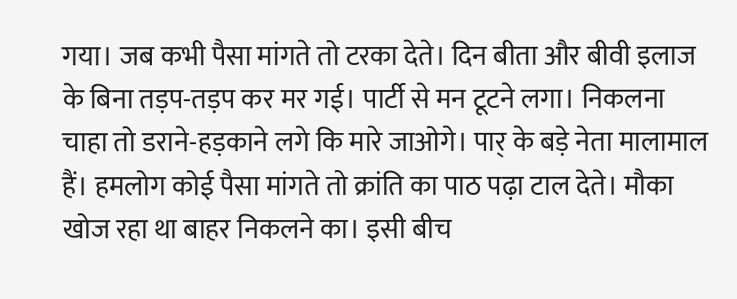गया। जब कभी पैसा मांगते तो टरका देते। दिन बीता और बीवी इलाज के बिना तड़प-तड़प कर मर गई। पार्टी से मन टूटने लगा। निकलना चाहा तो डराने-हड़काने लगे कि मारे जाओगे। पार् के बड़े नेता मालामाल हैं। हमलोग कोई पैसा मांगते तो क्रांति का पाठ पढ़ा टाल देते। मौका खोज रहा था बाहर निकलने का। इसी बीच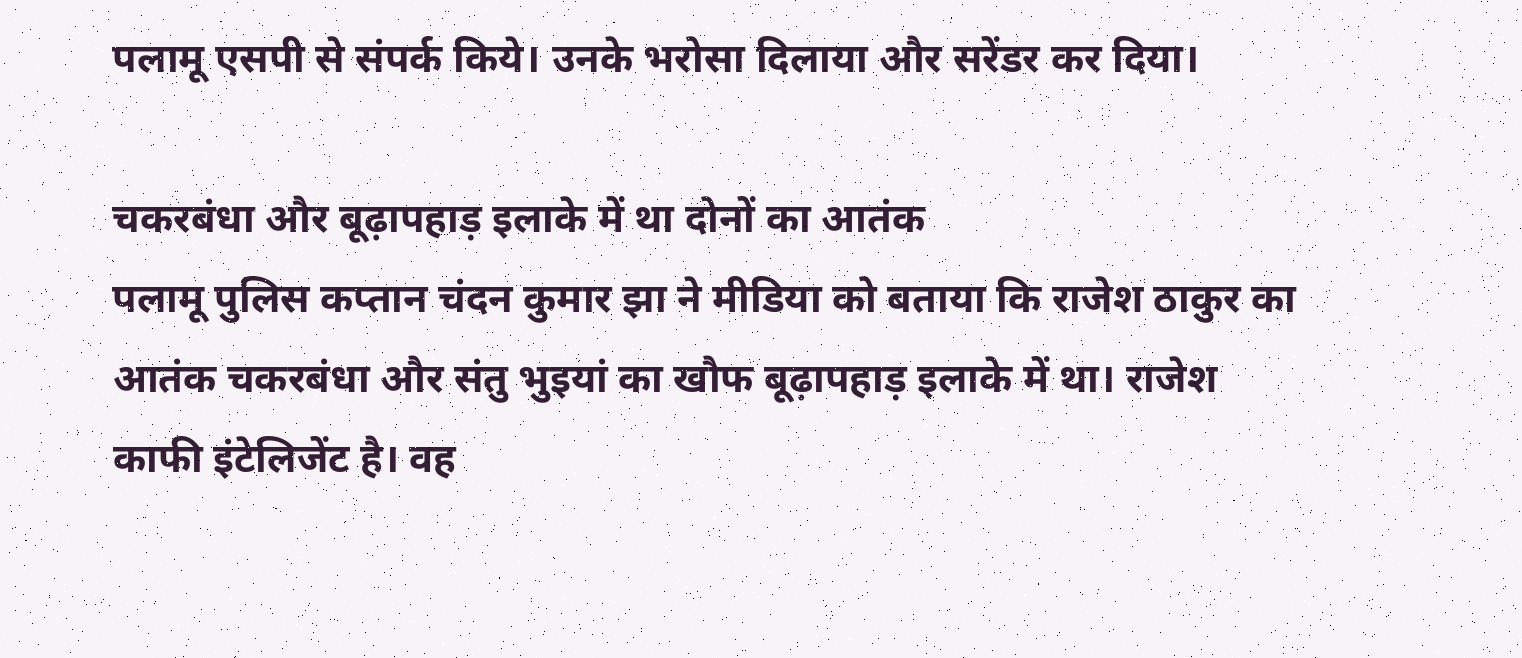पलामू एसपी से संपर्क किये। उनके भरोसा दिलाया और सरेंडर कर दिया।

चकरबंधा और बूढ़ापहाड़ इलाके में था दोनों का आतंक
पलामू पुलिस कप्तान चंदन कुमार झा ने मीडिया को बताया कि राजेश ठाकुर का आतंक चकरबंधा और संतु भुइयां का खौफ बूढ़ापहाड़ इलाके में था। राजेश काफी इंटेलिजेंट है। वह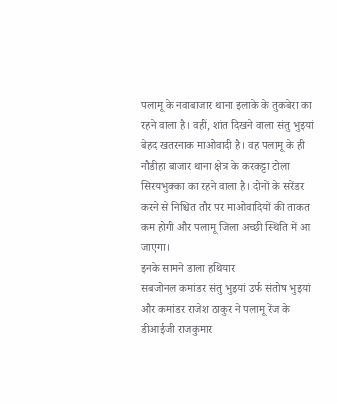पलामू के नवाबाजार थाना इलाके के तुकबेरा का रहने वाला है। वहीं, शांत दिखने वाला संतु भुइयां बेहद खतरनाक माओवादी है। वह पलामू के ही नौडीहा बाजार थाना क्षेत्र के करकट्टा टोला सिरयभुक्का का रहने वाला है। दोनों के सरेंडर करने से निश्चित तौर पर माओवादियों की ताकत कम होगी और पलामू जिला अच्छी स्थिति में आ जाएगा।
इनके सामने डाला हथियार
सबजोनल कमांडर संतु भुइयां उर्फ संतोष भुइयां और कमांडर राजेश ठाकुर ने पलामू रेंज के डीआईजी राजकुमार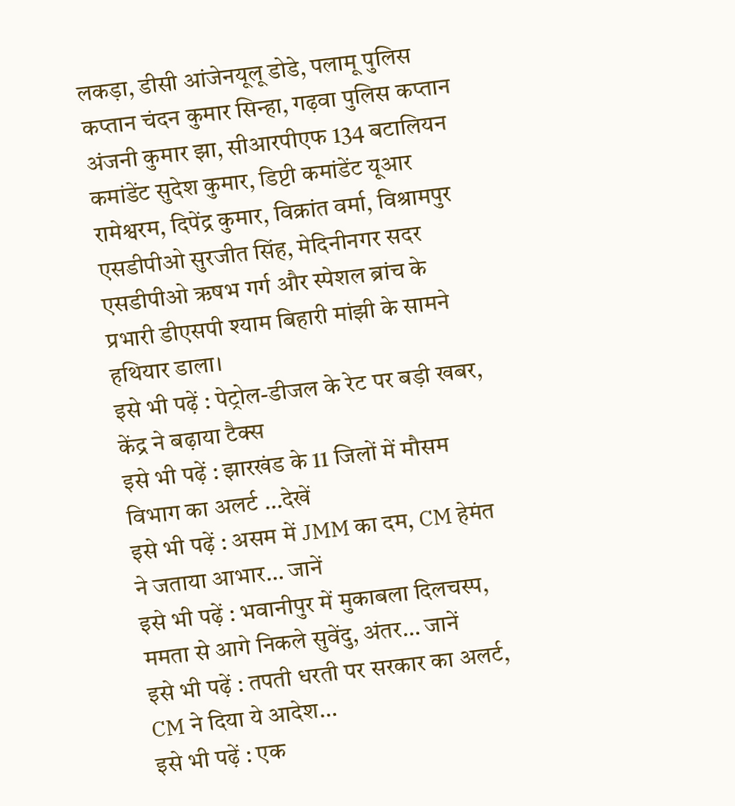लकड़ा, डीसी आंजेनयूलू डोडे, पलामू पुलिस कप्तान चंदन कुमार सिन्हा, गढ़वा पुलिस कप्तान अंजनी कुमार झा, सीआरपीएफ 134 बटालियन कमांडेंट सुदेश कुमार, डिप्टी कमांडेंट यूआर रामेश्वरम, दिपेंद्र कुमार, विक्रांत वर्मा, विश्रामपुर एसडीपीओ सुरजीत सिंह, मेदिनीनगर सदर एसडीपीओ ऋषभ गर्ग और स्पेशल ब्रांच के प्रभारी डीएसपी श्याम बिहारी मांझी के सामने हथियार डाला।
इसे भी पढ़ें : पेट्रोल-डीजल के रेट पर बड़ी खबर, केंद्र ने बढ़ाया टैक्स
इसे भी पढ़ें : झारखंड के 11 जिलों में मौसम विभाग का अलर्ट …देखें
इसे भी पढ़ें : असम में JMM का दम, CM हेमंत ने जताया आभार… जानें
इसे भी पढ़ें : भवानीपुर में मुकाबला दिलचस्प, ममता से आगे निकले सुवेंदु, अंतर… जानें
इसे भी पढ़ें : तपती धरती पर सरकार का अलर्ट, CM ने दिया ये आदेश…
इसे भी पढ़ें : एक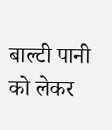बाल्टी पानी को लेकर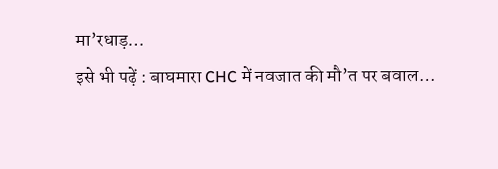मा’रधाड़…
इसे भी पढ़ें : बाघमारा CHC में नवजात की मौ’त पर बवाल…